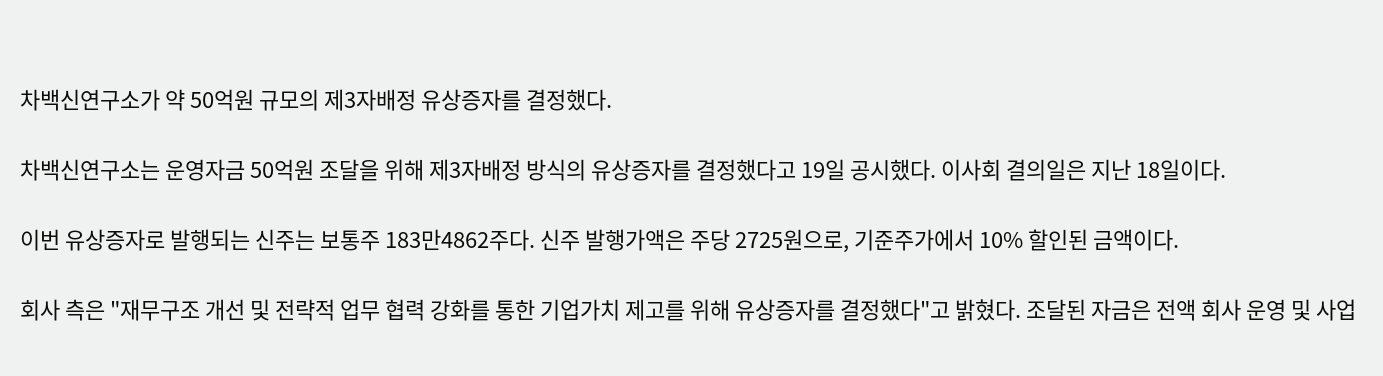차백신연구소가 약 50억원 규모의 제3자배정 유상증자를 결정했다.

차백신연구소는 운영자금 50억원 조달을 위해 제3자배정 방식의 유상증자를 결정했다고 19일 공시했다. 이사회 결의일은 지난 18일이다.

이번 유상증자로 발행되는 신주는 보통주 183만4862주다. 신주 발행가액은 주당 2725원으로, 기준주가에서 10% 할인된 금액이다.

회사 측은 "재무구조 개선 및 전략적 업무 협력 강화를 통한 기업가치 제고를 위해 유상증자를 결정했다"고 밝혔다. 조달된 자금은 전액 회사 운영 및 사업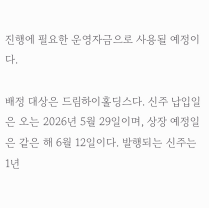진행에 필요한 운영자금으로 사용될 예정이다.

배정 대상은 드림하이홀딩스다. 신주 납입일은 오는 2026년 5월 29일이며, 상장 예정일은 같은 해 6월 12일이다. 발행되는 신주는 1년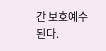간 보호예수된다.